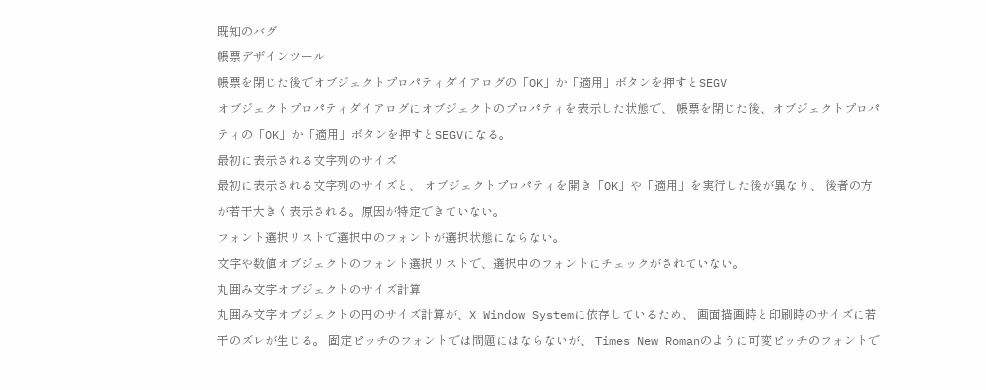既知のバグ
帳票デザインツール
帳票を閉じた後でオブジェクトプロパティダイアログの「OK」か「適用」ボタンを押すとSEGV
オブジェクトプロパティダイアログにオブジェクトのプロパティを表示した状態で、 帳票を閉じた後、オブジェクトプロパティの「OK」か「適用」ボタンを押すとSEGVになる。
最初に表示される文字列のサイズ
最初に表示される文字列のサイズと、 オブジェクトプロパティを開き「OK」や「適用」を実行した後が異なり、 後者の方が若干大きく表示される。原因が特定できていない。
フォント選択リストで選択中のフォントが選択状態にならない。
文字や数値オブジェクトのフォント選択リストで、選択中のフォントにチェックがされていない。
丸囲み文字オブジェクトのサイズ計算
丸囲み文字オブジェクトの円のサイズ計算が、X Window Systemに依存しているため、 画面描画時と印刷時のサイズに若干のズレが生じる。 固定ピッチのフォントでは問題にはならないが、 Times New Romanのように可変ピッチのフォントで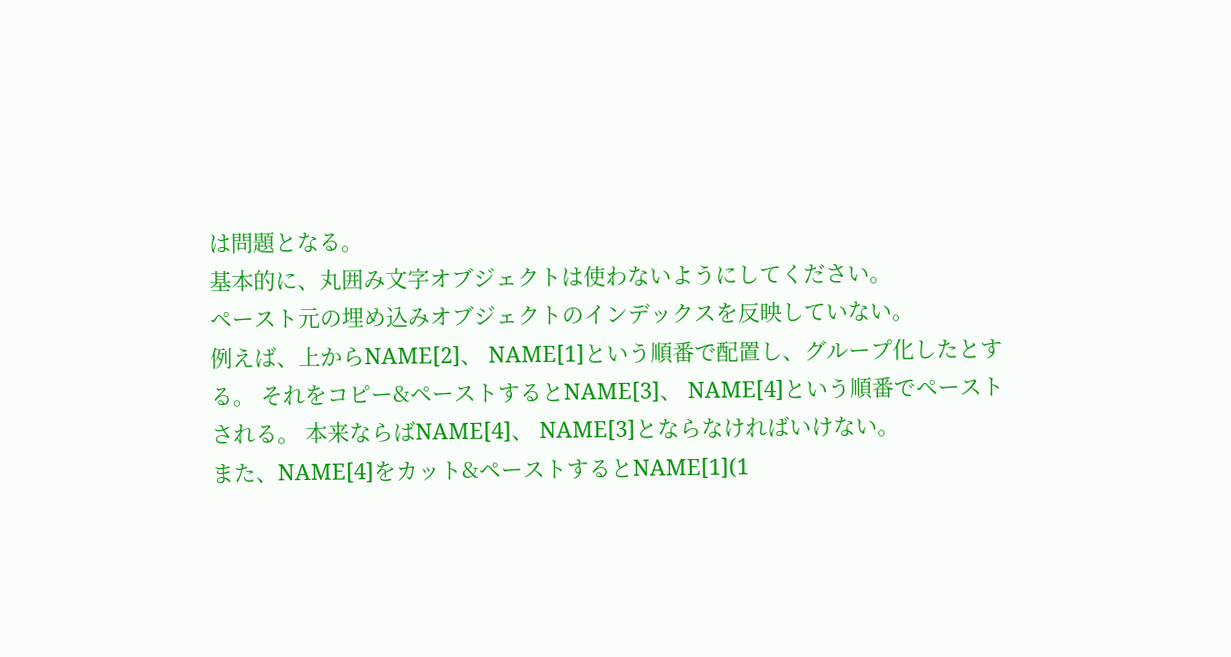は問題となる。
基本的に、丸囲み文字オブジェクトは使わないようにしてください。
ペースト元の埋め込みオブジェクトのインデックスを反映していない。
例えば、上からNAME[2]、 NAME[1]という順番で配置し、グループ化したとする。 それをコピー&ペーストするとNAME[3]、 NAME[4]という順番でペーストされる。 本来ならばNAME[4]、 NAME[3]とならなければいけない。
また、NAME[4]をカット&ペーストするとNAME[1](1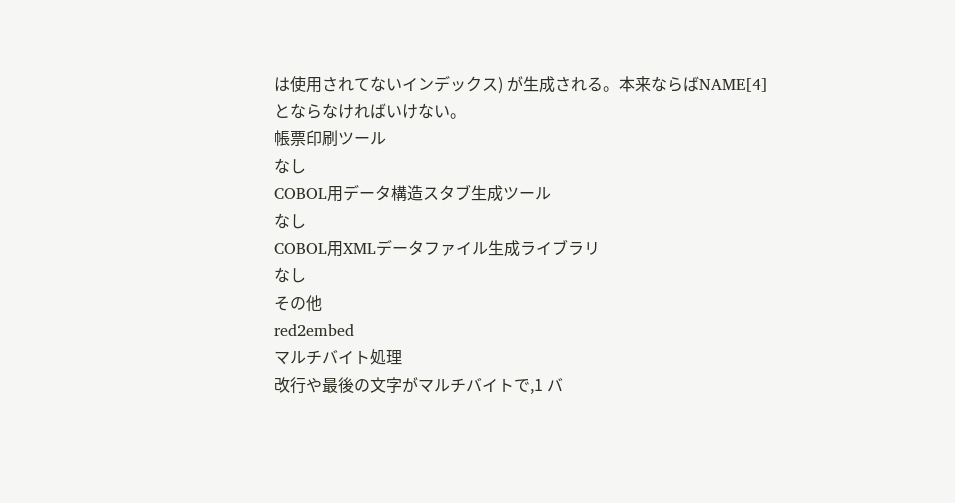は使用されてないインデックス) が生成される。本来ならばNAME[4]とならなければいけない。
帳票印刷ツール
なし
COBOL用データ構造スタブ生成ツール
なし
COBOL用XMLデータファイル生成ライブラリ
なし
その他
red2embed
マルチバイト処理
改行や最後の文字がマルチバイトで,1 バ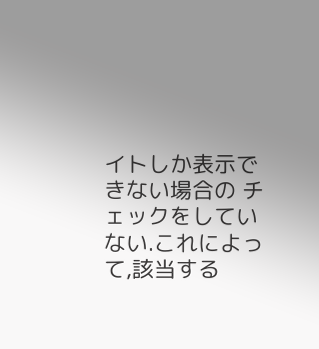イトしか表示できない場合の チェックをしていない.これによって,該当する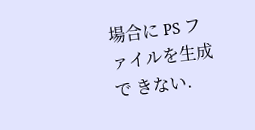場合に PS ファイルを生成で きない.